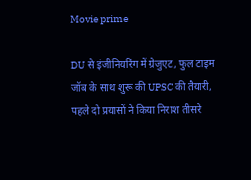Movie prime

DU से इंजीनियरिंग में ग्रेजुएट, फुल टाइम जॉब के साथ शुरू की UPSC की तैयारी, पहले दो प्रयासों ने किया निराश तीसरे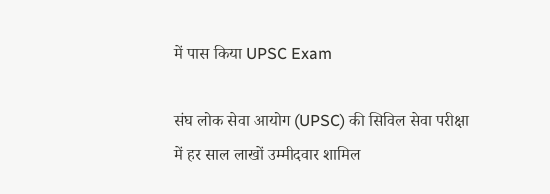में पास किया UPSC Exam

संघ लोक सेवा आयोग (UPSC) की सिविल सेवा परीक्षा में हर साल लाखों उम्मीदवार शामिल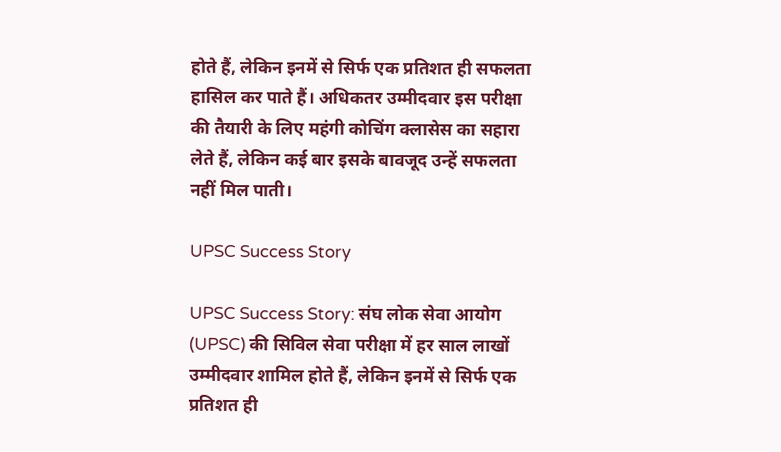होते हैं, लेकिन इनमें से सिर्फ एक प्रतिशत ही सफलता हासिल कर पाते हैं। अधिकतर उम्मीदवार इस परीक्षा की तैयारी के लिए महंगी कोचिंग क्लासेस का सहारा लेते हैं, लेकिन कई बार इसके बावजूद उन्हें सफलता नहीं मिल पाती।

UPSC Success Story

UPSC Success Story: संघ लोक सेवा आयोग (UPSC) की सिविल सेवा परीक्षा में हर साल लाखों उम्मीदवार शामिल होते हैं, लेकिन इनमें से सिर्फ एक प्रतिशत ही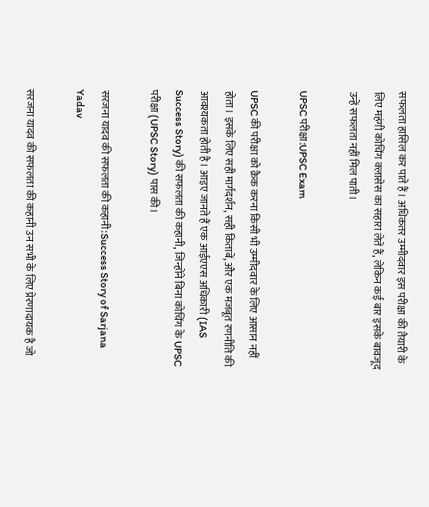सफलता हासिल कर पाते हैं। अधिकतर उम्मीदवार इस परीक्षा की तैयारी के लिए महंगी कोचिंग क्लासेस का सहारा लेते हैं, लेकिन कई बार इसके बावजूद उन्हें सफलता नहीं मिल पाती।

UPSC परीक्षा:UPSC Exam

UPSC की परीक्षा को क्रैक करना किसी भी उम्मीदवार के लिए आसान नहीं होता। इसके लिए सही मार्गदर्शन, सही किताबें, और एक मजबूत रणनीति की आवश्यकता होती है। आइए जानते हैं एक आईएएस अधिकारी (IAS Success Story) की सफलता की कहानी, जिन्होंने बिना कोचिंग के UPSC परीक्षा (UPSC Story) पास की।

सरजना यादव की सफलता की कहानी:Success Story of Sarjana Yadav

सरजना यादव की सफलता की कहानी उन सभी के लिए प्रेरणादायक है जो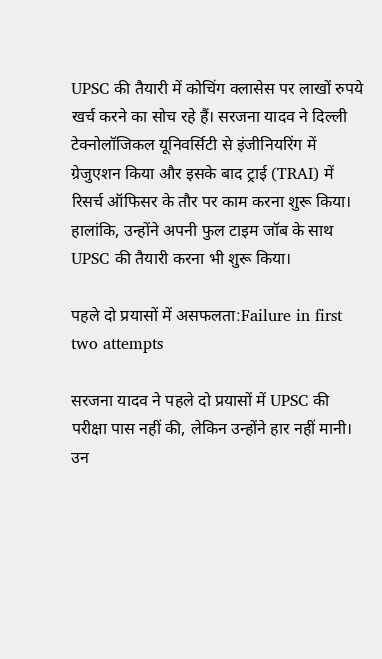UPSC की तैयारी में कोचिंग क्लासेस पर लाखों रुपये खर्च करने का सोच रहे हैं। सरजना यादव ने दिल्ली टेक्नोलॉजिकल यूनिवर्सिटी से इंजीनियरिंग में ग्रेजुएशन किया और इसके बाद ट्राई (TRAI) में रिसर्च ऑफिसर के तौर पर काम करना शुरू किया। हालांकि, उन्होंने अपनी फुल टाइम जॉब के साथ UPSC की तैयारी करना भी शुरू किया।

पहले दो प्रयासों में असफलता:Failure in first two attempts

सरजना यादव ने पहले दो प्रयासों में UPSC की परीक्षा पास नहीं की, लेकिन उन्होंने हार नहीं मानी। उन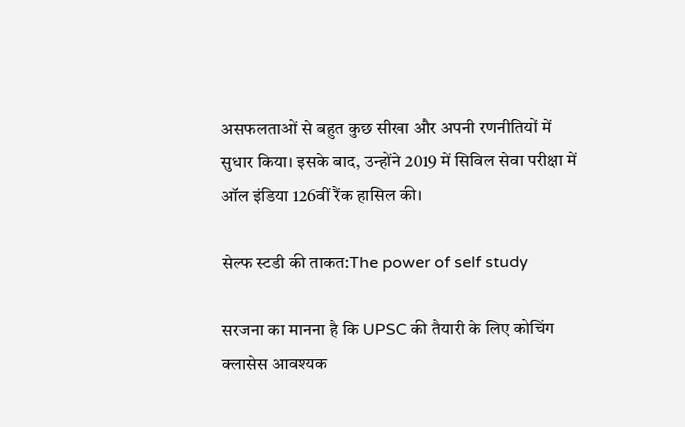असफलताओं से बहुत कुछ सीखा और अपनी रणनीतियों में सुधार किया। इसके बाद, उन्होंने 2019 में सिविल सेवा परीक्षा में ऑल इंडिया 126वीं रैंक हासिल की।

सेल्फ स्टडी की ताकत:The power of self study

सरजना का मानना है कि UPSC की तैयारी के लिए कोचिंग क्लासेस आवश्यक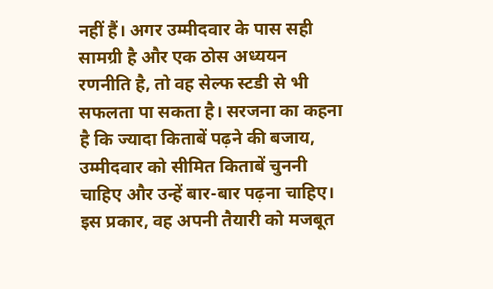नहीं हैं। अगर उम्मीदवार के पास सही सामग्री है और एक ठोस अध्ययन रणनीति है, तो वह सेल्फ स्टडी से भी सफलता पा सकता है। सरजना का कहना है कि ज्यादा किताबें पढ़ने की बजाय, उम्मीदवार को सीमित किताबें चुननी चाहिए और उन्हें बार-बार पढ़ना चाहिए। इस प्रकार, वह अपनी तैयारी को मजबूत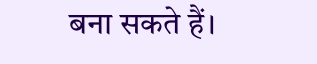बना सकते हैं।